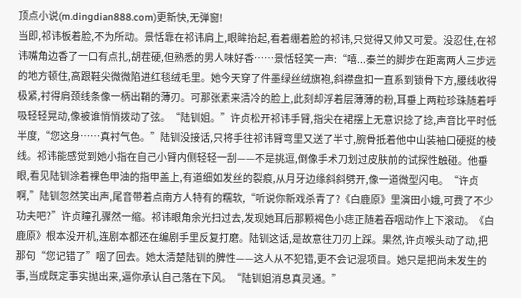顶点小说(m.dingdian888.com)更新快,无弹窗!
当即,祁讳板着脸,不为所动。景恬靠在祁讳肩上,眼眸抬起,看着绷着脸的祁讳,只觉得又帅又可爱。没忍住,在祁讳嘴角边香了一口有点扎,胡茬硬,但熟悉的男人味好香……景恬轻笑一声:“嘻...秦兰的脚步在距离两人三步远的地方顿住,高跟鞋尖微微陷进红毯绒毛里。她今天穿了件墨绿丝绒旗袍,斜襟盘扣一直系到锁骨下方,腰线收得极紧,衬得肩颈线条像一柄出鞘的薄刃。可那张素来清冷的脸上,此刻却浮着层薄薄的粉,耳垂上两粒珍珠随着呼吸轻轻晃动,像被谁悄悄拨动了弦。“陆钏姐。”许贞松开祁讳手臂,指尖在裙摆上无意识捻了捻,声音比平时低半度,“您这身……真衬气色。”陆钏没接话,只将手往祁讳臂弯里又送了半寸,腕骨抵着他中山装袖口硬挺的棱线。祁讳能感觉到她小指在自己小臂内侧轻轻一刮——不是挑逗,倒像手术刀划过皮肤前的试探性触碰。他垂眼,看见陆钏涂着裸色甲油的指甲盖上,有道细如发丝的裂痕,从月牙边缘斜斜劈开,像一道微型闪电。“许贞啊,”陆钏忽然笑出声,尾音带着点南方人特有的糯软,“听说你新戏杀青了?《白鹿原》里演田小娥,可费了不少功夫吧?”许贞瞳孔骤然一缩。祁讳眼角余光扫过去,发现她耳后那颗褐色小痣正随着吞咽动作上下滚动。《白鹿原》根本没开机,连剧本都还在编剧手里反复打磨。陆钏这话,是故意往刀刃上踩。果然,许贞喉头动了动,把那句“您记错了”咽了回去。她太清楚陆钏的脾性——这人从不犯错,更不会记混项目。她只是把尚未发生的事,当成既定事实抛出来,逼你承认自己落在下风。“陆钏姐消息真灵通。”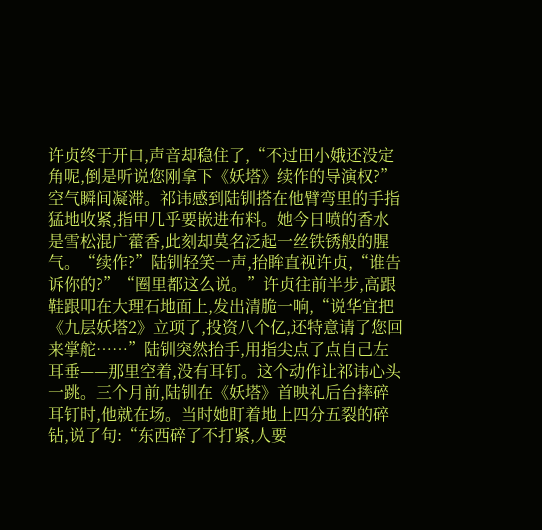许贞终于开口,声音却稳住了,“不过田小娥还没定角呢,倒是听说您刚拿下《妖塔》续作的导演权?”空气瞬间凝滞。祁讳感到陆钏搭在他臂弯里的手指猛地收紧,指甲几乎要嵌进布料。她今日喷的香水是雪松混广藿香,此刻却莫名泛起一丝铁锈般的腥气。“续作?”陆钏轻笑一声,抬眸直视许贞,“谁告诉你的?”“圈里都这么说。”许贞往前半步,高跟鞋跟叩在大理石地面上,发出清脆一响,“说华宜把《九层妖塔2》立项了,投资八个亿,还特意请了您回来掌舵……”陆钏突然抬手,用指尖点了点自己左耳垂——那里空着,没有耳钉。这个动作让祁讳心头一跳。三个月前,陆钏在《妖塔》首映礼后台摔碎耳钉时,他就在场。当时她盯着地上四分五裂的碎钻,说了句:“东西碎了不打紧,人要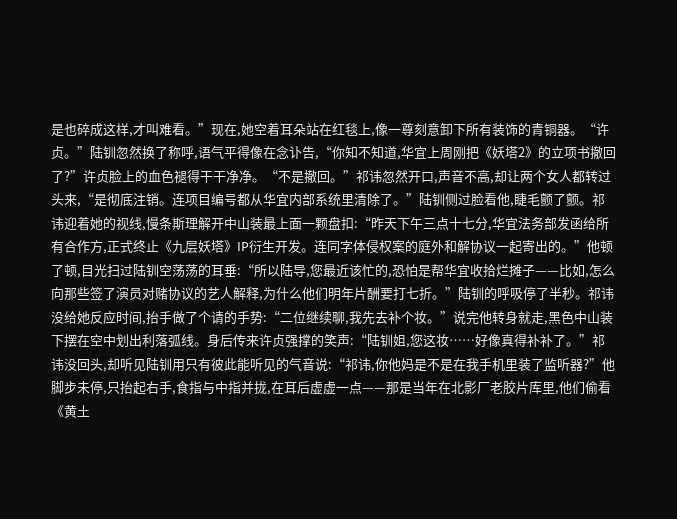是也碎成这样,才叫难看。”现在,她空着耳朵站在红毯上,像一尊刻意卸下所有装饰的青铜器。“许贞。”陆钏忽然换了称呼,语气平得像在念讣告,“你知不知道,华宜上周刚把《妖塔2》的立项书撤回了?”许贞脸上的血色褪得干干净净。“不是撤回。”祁讳忽然开口,声音不高,却让两个女人都转过头来,“是彻底注销。连项目编号都从华宜内部系统里清除了。”陆钏侧过脸看他,睫毛颤了颤。祁讳迎着她的视线,慢条斯理解开中山装最上面一颗盘扣:“昨天下午三点十七分,华宜法务部发函给所有合作方,正式终止《九层妖塔》IP衍生开发。连同字体侵权案的庭外和解协议一起寄出的。”他顿了顿,目光扫过陆钏空荡荡的耳垂:“所以陆导,您最近该忙的,恐怕是帮华宜收拾烂摊子——比如,怎么向那些签了演员对赌协议的艺人解释,为什么他们明年片酬要打七折。”陆钏的呼吸停了半秒。祁讳没给她反应时间,抬手做了个请的手势:“二位继续聊,我先去补个妆。”说完他转身就走,黑色中山装下摆在空中划出利落弧线。身后传来许贞强撑的笑声:“陆钏姐,您这妆……好像真得补补了。”祁讳没回头,却听见陆钏用只有彼此能听见的气音说:“祁讳,你他妈是不是在我手机里装了监听器?”他脚步未停,只抬起右手,食指与中指并拢,在耳后虚虚一点——那是当年在北影厂老胶片库里,他们偷看《黄土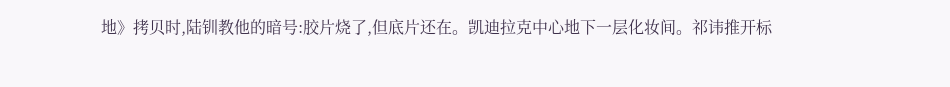地》拷贝时,陆钏教他的暗号:胶片烧了,但底片还在。凯迪拉克中心地下一层化妆间。祁讳推开标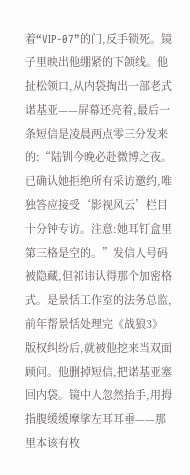着“VIP-07”的门,反手锁死。镜子里映出他绷紧的下颌线。他扯松领口,从内袋掏出一部老式诺基亚——屏幕还亮着,最后一条短信是凌晨两点零三分发来的:“陆钏今晚必赴微博之夜。已确认她拒绝所有采访邀约,唯独答应接受‘影视风云’栏目十分钟专访。注意:她耳钉盒里第三格是空的。”发信人号码被隐藏,但祁讳认得那个加密格式。是景恬工作室的法务总监,前年帮景恬处理完《战狼3》版权纠纷后,就被他挖来当双面顾问。他删掉短信,把诺基亚塞回内袋。镜中人忽然抬手,用拇指腹缓缓摩挲左耳耳垂——那里本该有枚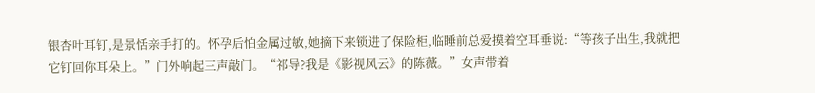银杏叶耳钉,是景恬亲手打的。怀孕后怕金属过敏,她摘下来锁进了保险柜,临睡前总爱摸着空耳垂说:“等孩子出生,我就把它钉回你耳朵上。”门外响起三声敲门。“祁导?我是《影视风云》的陈薇。”女声带着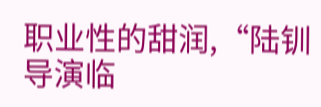职业性的甜润,“陆钏导演临